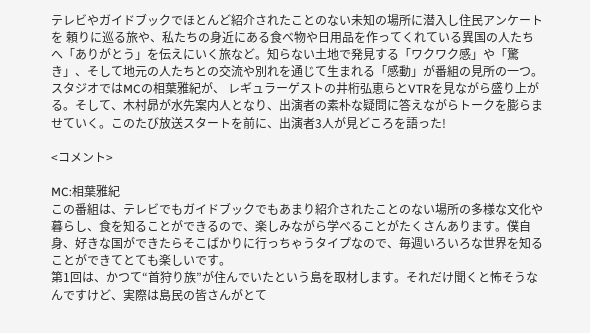テレビやガイドブックでほとんど紹介されたことのない未知の場所に潜入し住民アンケートを 頼りに巡る旅や、私たちの身近にある食べ物や日用品を作ってくれている異国の人たちへ「ありがとう」を伝えにいく旅など。知らない土地で発見する「ワクワク感」や「驚き」、そして地元の人たちとの交流や別れを通じて生まれる「感動」が番組の見所の一つ。スタジオではMCの相葉雅紀が、 レギュラーゲストの井桁弘恵らとVTRを見ながら盛り上がる。そして、木村昴が水先案内人となり、出演者の素朴な疑問に答えながらトークを膨らませていく。このたび放送スタートを前に、出演者3人が見どころを語った!

<コメント>

MC:相葉雅紀
この番組は、テレビでもガイドブックでもあまり紹介されたことのない場所の多様な文化や暮らし、食を知ることができるので、楽しみながら学べることがたくさんあります。僕自身、好きな国ができたらそこばかりに行っちゃうタイプなので、毎週いろいろな世界を知ることができてとても楽しいです。
第1回は、かつて“首狩り族”が住んでいたという島を取材します。それだけ聞くと怖そうなんですけど、実際は島民の皆さんがとて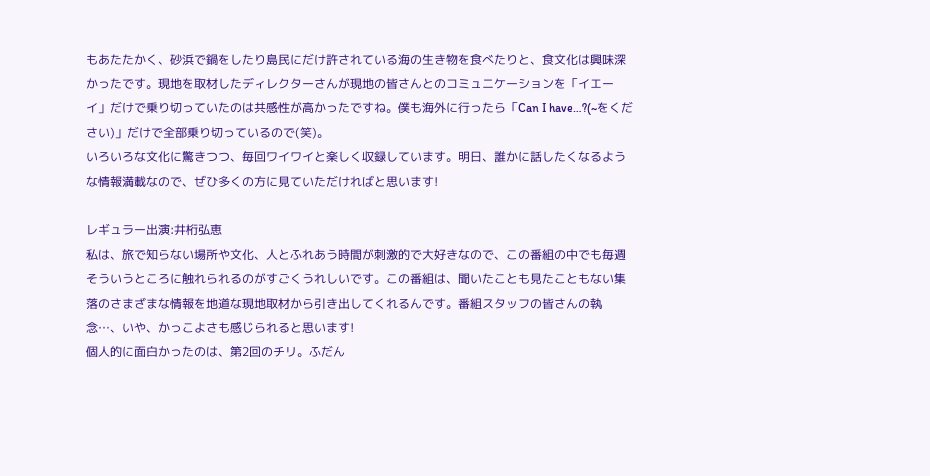もあたたかく、砂浜で鍋をしたり島民にだけ許されている海の生き物を食べたりと、食文化は興味深かったです。現地を取材したディレクターさんが現地の皆さんとのコミュニケーションを「イエーイ」だけで乗り切っていたのは共感性が高かったですね。僕も海外に行ったら「Can I have…?(~をください)」だけで全部乗り切っているので(笑)。
いろいろな文化に驚きつつ、毎回ワイワイと楽しく収録しています。明日、誰かに話したくなるような情報満載なので、ぜひ多くの方に見ていただければと思います!

レギュラー出演:井桁弘恵
私は、旅で知らない場所や文化、人とふれあう時間が刺激的で大好きなので、この番組の中でも毎週そういうところに触れられるのがすごくうれしいです。この番組は、聞いたことも見たこともない集落のさまざまな情報を地道な現地取材から引き出してくれるんです。番組スタッフの皆さんの執念…、いや、かっこよさも感じられると思います!
個人的に面白かったのは、第2回のチリ。ふだん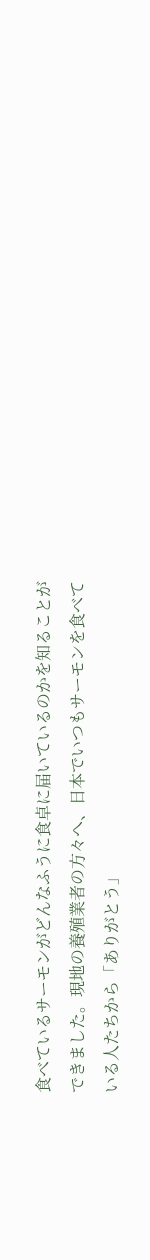食べているサーモンがどんなふうに食卓に届いているのかを知ることができました。現地の養殖業者の方々へ、日本でいつもサーモンを食べている人たちから「ありがとう」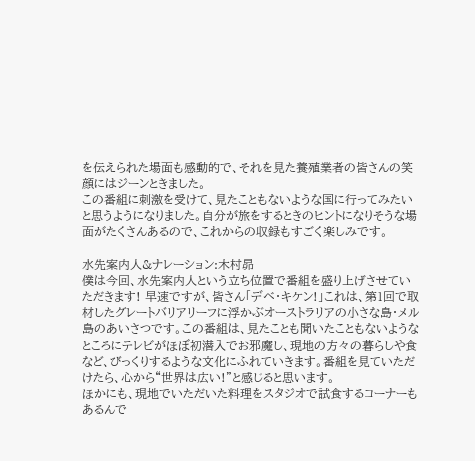を伝えられた場面も感動的で、それを見た養殖業者の皆さんの笑顔にはジーンときました。
この番組に刺激を受けて、見たこともないような国に行ってみたいと思うようになりました。自分が旅をするときのヒントになりそうな場面がたくさんあるので、これからの収録もすごく楽しみです。

水先案内人&ナレーション:木村昴
僕は今回、水先案内人という立ち位置で番組を盛り上げさせていただきます! 早速ですが、皆さん「デベ・キケン!」これは、第1回で取材したグレートバリアリーフに浮かぶオーストラリアの小さな島・メル島のあいさつです。この番組は、見たことも聞いたこともないようなところにテレビがほぼ初潜入でお邪魔し、現地の方々の暮らしや食など、びっくりするような文化にふれていきます。番組を見ていただけたら、心から“世界は広い!”と感じると思います。
ほかにも、現地でいただいた料理をスタジオで試食するコーナーもあるんで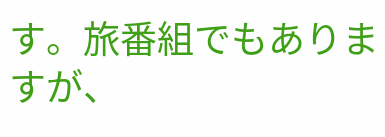す。旅番組でもありますが、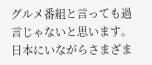グルメ番組と言っても過言じゃないと思います。
日本にいながらさまざま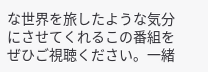な世界を旅したような気分にさせてくれるこの番組をぜひご視聴ください。一緒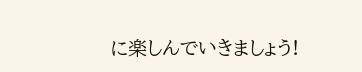に楽しんでいきましょう!